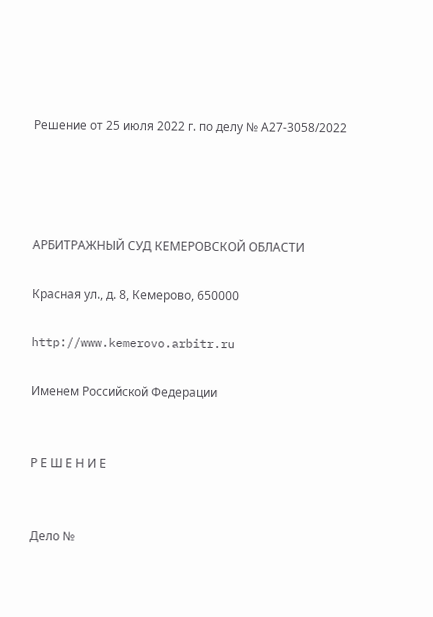Решение от 25 июля 2022 г. по делу № А27-3058/2022




АРБИТРАЖНЫЙ СУД КЕМЕРОВСКОЙ ОБЛАСТИ

Красная ул., д. 8, Кемерово, 650000

http://www.kemerovo.arbitr.ru

Именем Российской Федерации


Р Е Ш Е Н И Е


Дело №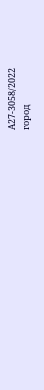А27-3058/2022
город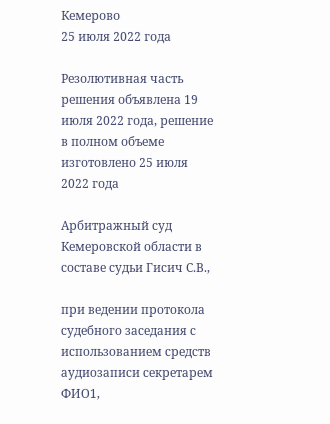Кемерово
25 июля 2022 года

Резолютивная часть решения объявлена 19 июля 2022 года, решение в полном объеме изготовлено 25 июля 2022 года

Арбитражный суд Кемеровской области в составе судьи Гисич С.В.,

при ведении протокола судебного заседания с использованием средств аудиозаписи секретарем ФИО1,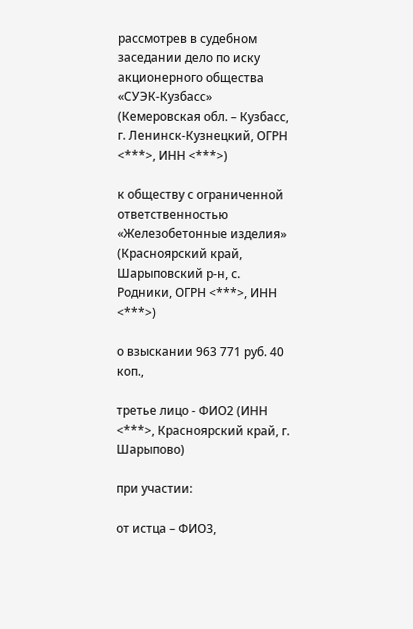рассмотрев в судебном заседании дело по иску акционерного общества «СУЭК-Кузбасс» (Кемеровская обл. – Кузбасс, г. Ленинск-Кузнецкий, ОГРН <***>, ИНН <***>)

к обществу с ограниченной ответственностью «Железобетонные изделия» (Красноярский край, Шарыповский р-н, с. Родники, ОГРН <***>, ИНН <***>)

о взыскании 963 771 руб. 40 коп.,

третье лицо - ФИО2 (ИНН <***>, Красноярский край, г. Шарыпово)

при участии:

от истца – ФИО3,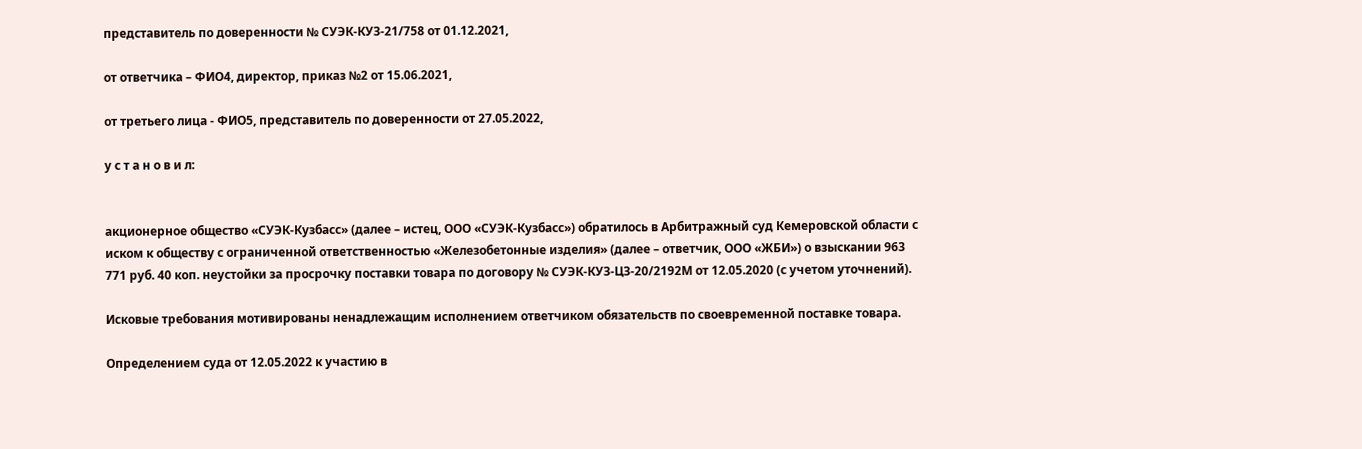представитель по доверенности № СУЭК-КУЗ-21/758 от 01.12.2021,

от ответчика – ФИО4, директор, приказ №2 от 15.06.2021,

от третьего лица - ФИО5, представитель по доверенности от 27.05.2022,

у с т а н о в и л:


акционерное общество «СУЭК-Кузбасс» (далее – истец, ООО «СУЭК-Кузбасс») обратилось в Арбитражный суд Кемеровской области с иском к обществу с ограниченной ответственностью «Железобетонные изделия» (далее – ответчик, ООО «ЖБИ») о взыскании 963 771 руб. 40 коп. неустойки за просрочку поставки товара по договору № СУЭК-КУЗ-ЦЗ-20/2192М от 12.05.2020 (с учетом уточнений).

Исковые требования мотивированы ненадлежащим исполнением ответчиком обязательств по своевременной поставке товара.

Определением суда от 12.05.2022 к участию в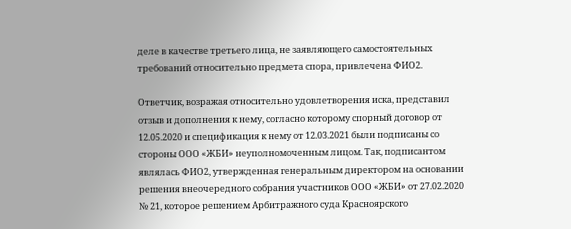деле в качестве третьего лица, не заявляющего самостоятельных требований относительно предмета спора, привлечена ФИО2.

Ответчик, возражая относительно удовлетворения иска, представил отзыв и дополнения к нему, согласно которому спорный договор от 12.05.2020 и спецификация к нему от 12.03.2021 были подписаны со стороны ООО «ЖБИ» неуполномоченным лицом. Так, подписантом являлась ФИО2, утвержденная генеральным директором на основании решения внеочередного собрания участников ООО «ЖБИ» от 27.02.2020 № 21, которое решением Арбитражного суда Красноярского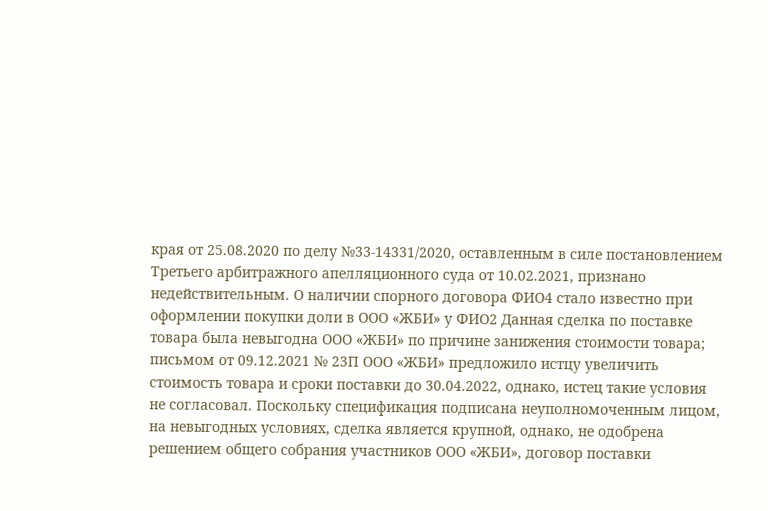края от 25.08.2020 по делу №33-14331/2020, оставленным в силе постановлением Третьего арбитражного апелляционного суда от 10.02.2021, признано недействительным. О наличии спорного договора ФИО4 стало известно при оформлении покупки доли в ООО «ЖБИ» у ФИО2 Данная сделка по поставке товара была невыгодна ООО «ЖБИ» по причине занижения стоимости товара; письмом от 09.12.2021 № 23П ООО «ЖБИ» предложило истцу увеличить стоимость товара и сроки поставки до 30.04.2022, однако, истец такие условия не согласовал. Поскольку спецификация подписана неуполномоченным лицом, на невыгодных условиях, сделка является крупной, однако, не одобрена решением общего собрания участников ООО «ЖБИ», договор поставки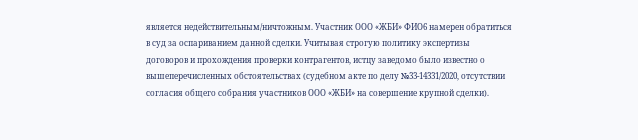является недействительным/ничтожным. Участник ООО «ЖБИ» ФИО6 намерен обратиться в суд за оспариванием данной сделки. Учитывая строгую политику экспертизы договоров и прохождения проверки контрагентов, истцу заведомо было известно о вышеперечисленных обстоятельствах (судебном акте по делу №33-14331/2020, отсутствии согласия общего собрания участников ООО «ЖБИ» на совершение крупной сделки).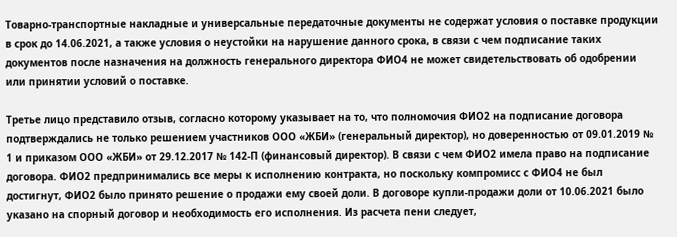Товарно-транспортные накладные и универсальные передаточные документы не содержат условия о поставке продукции в срок до 14.06.2021, а также условия о неустойки на нарушение данного срока, в связи с чем подписание таких документов после назначения на должность генерального директора ФИО4 не может свидетельствовать об одобрении или принятии условий о поставке.

Третье лицо представило отзыв, согласно которому указывает на то, что полномочия ФИО2 на подписание договора подтверждались не только решением участников ООО «ЖБИ» (генеральный директор), но доверенностью от 09.01.2019 № 1 и приказом ООО «ЖБИ» от 29.12.2017 № 142-П (финансовый директор). В связи с чем ФИО2 имела право на подписание договора. ФИО2 предпринимались все меры к исполнению контракта, но поскольку компромисс с ФИО4 не был достигнут, ФИО2 было принято решение о продажи ему своей доли. В договоре купли-продажи доли от 10.06.2021 было указано на спорный договор и необходимость его исполнения. Из расчета пени следует,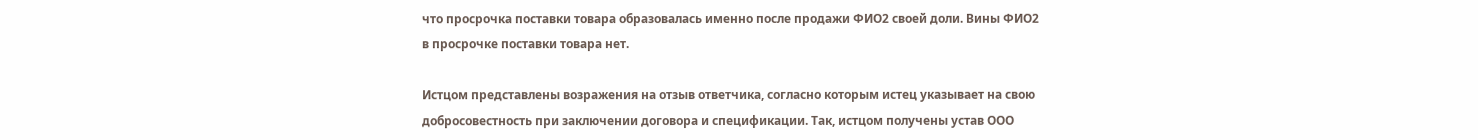что просрочка поставки товара образовалась именно после продажи ФИО2 своей доли. Вины ФИО2 в просрочке поставки товара нет.

Истцом представлены возражения на отзыв ответчика, согласно которым истец указывает на свою добросовестность при заключении договора и спецификации. Так, истцом получены устав ООО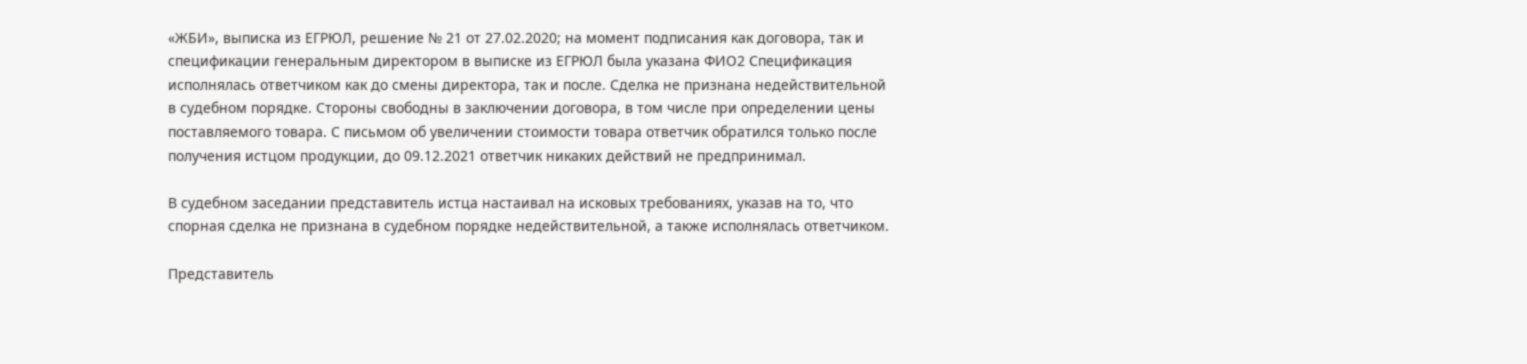«ЖБИ», выписка из ЕГРЮЛ, решение № 21 от 27.02.2020; на момент подписания как договора, так и спецификации генеральным директором в выписке из ЕГРЮЛ была указана ФИО2 Спецификация исполнялась ответчиком как до смены директора, так и после. Сделка не признана недействительной в судебном порядке. Стороны свободны в заключении договора, в том числе при определении цены поставляемого товара. С письмом об увеличении стоимости товара ответчик обратился только после получения истцом продукции, до 09.12.2021 ответчик никаких действий не предпринимал.

В судебном заседании представитель истца настаивал на исковых требованиях, указав на то, что спорная сделка не признана в судебном порядке недействительной, а также исполнялась ответчиком.

Представитель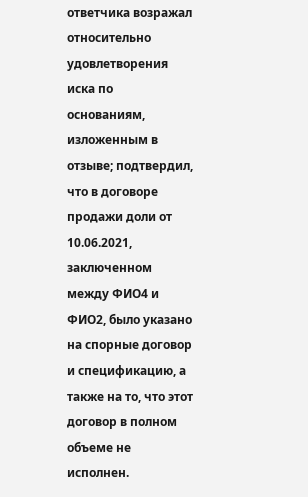ответчика возражал относительно удовлетворения иска по основаниям, изложенным в отзыве; подтвердил, что в договоре продажи доли от 10.06.2021, заключенном между ФИО4 и ФИО2, было указано на спорные договор и спецификацию, а также на то, что этот договор в полном объеме не исполнен.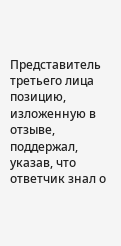Представитель третьего лица позицию, изложенную в отзыве, поддержал, указав, что ответчик знал о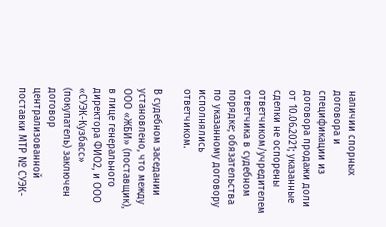наличии спорных договора и спецификации из договора продажи доли от 10.06.2021; указанные сделки не оспорены ответчиком/учредителем ответчика в судебном порядке; обязательства по указанному договору исполнялись ответчиком.

В судебном заседании установлено, что между ООО «ЖБИ» (поставщик), в лице генерального директора ФИО2, и ООО «СУЭК-Кузбасс» (покупатель) заключен договор централизованной поставки МТР № СУЭК-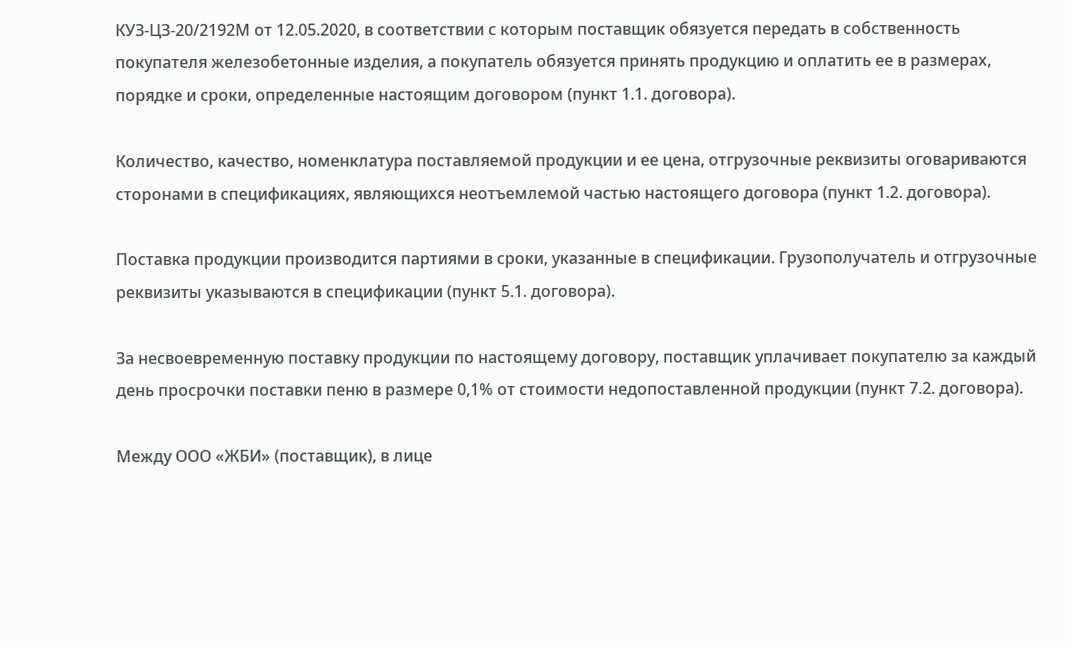КУЗ-ЦЗ-20/2192М от 12.05.2020, в соответствии с которым поставщик обязуется передать в собственность покупателя железобетонные изделия, а покупатель обязуется принять продукцию и оплатить ее в размерах, порядке и сроки, определенные настоящим договором (пункт 1.1. договора).

Количество, качество, номенклатура поставляемой продукции и ее цена, отгрузочные реквизиты оговариваются сторонами в спецификациях, являющихся неотъемлемой частью настоящего договора (пункт 1.2. договора).

Поставка продукции производится партиями в сроки, указанные в спецификации. Грузополучатель и отгрузочные реквизиты указываются в спецификации (пункт 5.1. договора).

За несвоевременную поставку продукции по настоящему договору, поставщик уплачивает покупателю за каждый день просрочки поставки пеню в размере 0,1% от стоимости недопоставленной продукции (пункт 7.2. договора).

Между ООО «ЖБИ» (поставщик), в лице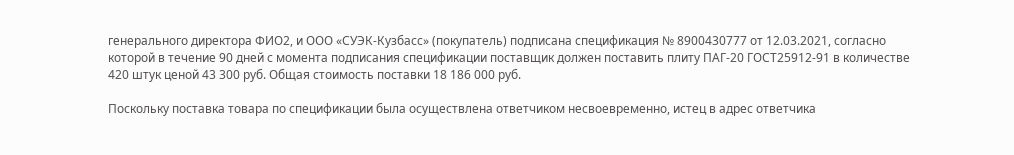генерального директора ФИО2, и ООО «СУЭК-Кузбасс» (покупатель) подписана спецификация № 8900430777 от 12.03.2021, согласно которой в течение 90 дней с момента подписания спецификации поставщик должен поставить плиту ПАГ-20 ГОСТ25912-91 в количестве 420 штук ценой 43 300 руб. Общая стоимость поставки 18 186 000 руб.

Поскольку поставка товара по спецификации была осуществлена ответчиком несвоевременно, истец в адрес ответчика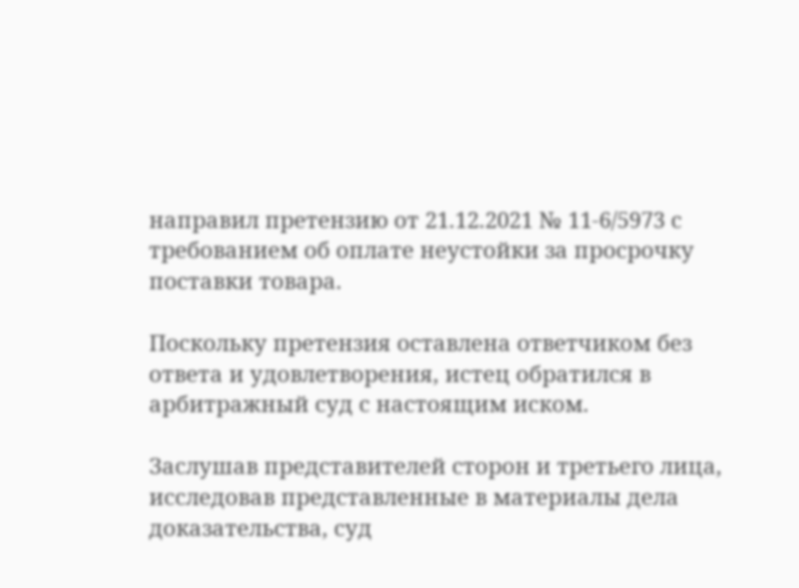направил претензию от 21.12.2021 № 11-6/5973 с требованием об оплате неустойки за просрочку поставки товара.

Поскольку претензия оставлена ответчиком без ответа и удовлетворения, истец обратился в арбитражный суд с настоящим иском.

Заслушав представителей сторон и третьего лица, исследовав представленные в материалы дела доказательства, суд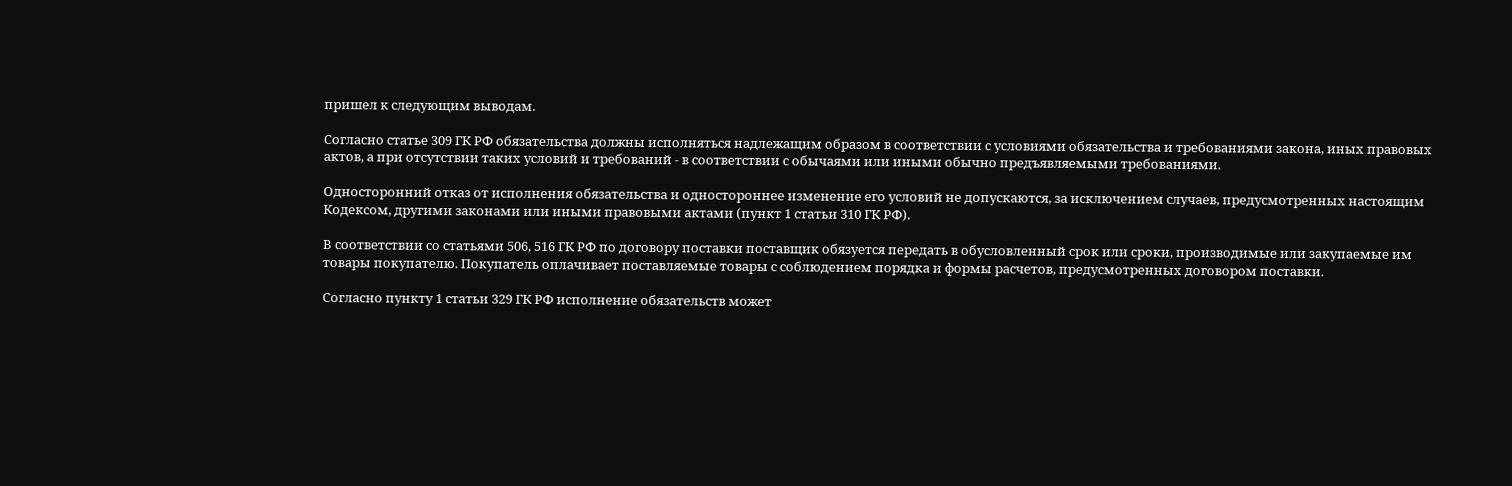пришел к следующим выводам.

Согласно статье 309 ГК РФ обязательства должны исполняться надлежащим образом в соответствии с условиями обязательства и требованиями закона, иных правовых актов, а при отсутствии таких условий и требований - в соответствии с обычаями или иными обычно предъявляемыми требованиями.

Односторонний отказ от исполнения обязательства и одностороннее изменение его условий не допускаются, за исключением случаев, предусмотренных настоящим Кодексом, другими законами или иными правовыми актами (пункт 1 статьи 310 ГК РФ).

В соответствии со статьями 506, 516 ГК РФ по договору поставки поставщик обязуется передать в обусловленный срок или сроки, производимые или закупаемые им товары покупателю. Покупатель оплачивает поставляемые товары с соблюдением порядка и формы расчетов, предусмотренных договором поставки.

Согласно пункту 1 статьи 329 ГК РФ исполнение обязательств может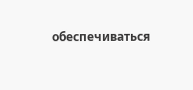обеспечиваться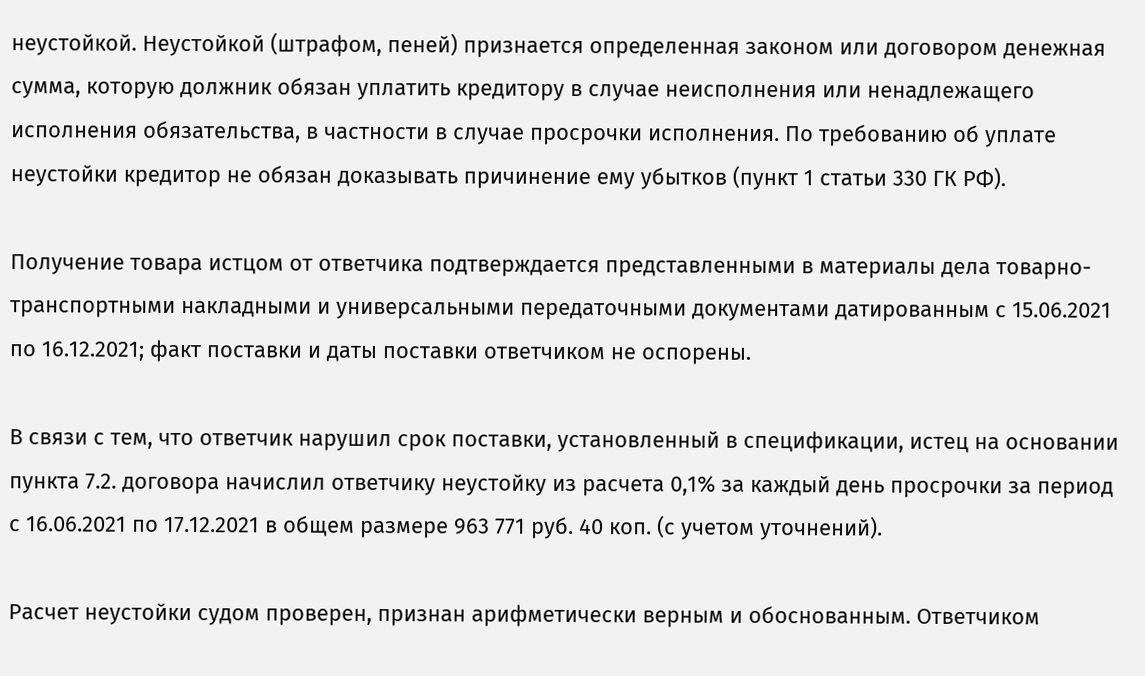неустойкой. Неустойкой (штрафом, пеней) признается определенная законом или договором денежная сумма, которую должник обязан уплатить кредитору в случае неисполнения или ненадлежащего исполнения обязательства, в частности в случае просрочки исполнения. По требованию об уплате неустойки кредитор не обязан доказывать причинение ему убытков (пункт 1 статьи 330 ГК РФ).

Получение товара истцом от ответчика подтверждается представленными в материалы дела товарно-транспортными накладными и универсальными передаточными документами датированным с 15.06.2021 по 16.12.2021; факт поставки и даты поставки ответчиком не оспорены.

В связи с тем, что ответчик нарушил срок поставки, установленный в спецификации, истец на основании пункта 7.2. договора начислил ответчику неустойку из расчета 0,1% за каждый день просрочки за период с 16.06.2021 по 17.12.2021 в общем размере 963 771 руб. 40 коп. (с учетом уточнений).

Расчет неустойки судом проверен, признан арифметически верным и обоснованным. Ответчиком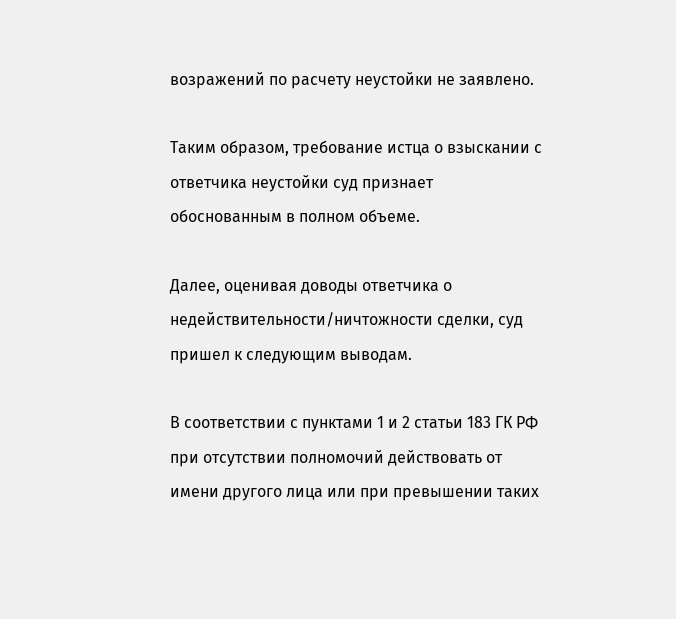возражений по расчету неустойки не заявлено.

Таким образом, требование истца о взыскании с ответчика неустойки суд признает обоснованным в полном объеме.

Далее, оценивая доводы ответчика о недействительности/ничтожности сделки, суд пришел к следующим выводам.

В соответствии с пунктами 1 и 2 статьи 183 ГК РФ при отсутствии полномочий действовать от имени другого лица или при превышении таких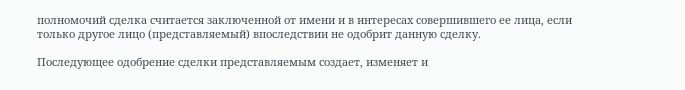полномочий сделка считается заключенной от имени и в интересах совершившего ее лица, если только другое лицо (представляемый) впоследствии не одобрит данную сделку.

Последующее одобрение сделки представляемым создает, изменяет и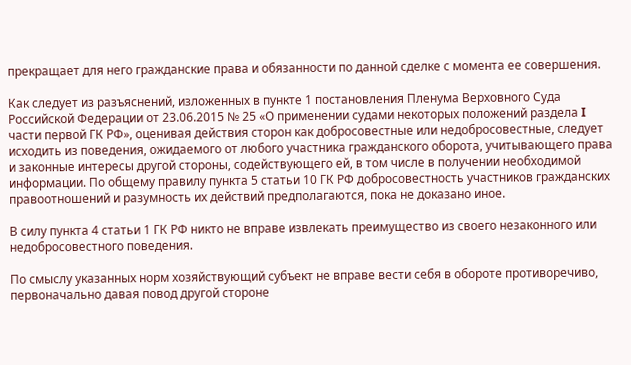прекращает для него гражданские права и обязанности по данной сделке с момента ее совершения.

Как следует из разъяснений, изложенных в пункте 1 постановления Пленума Верховного Суда Российской Федерации от 23.06.2015 № 25 «О применении судами некоторых положений раздела I части первой ГК РФ», оценивая действия сторон как добросовестные или недобросовестные, следует исходить из поведения, ожидаемого от любого участника гражданского оборота, учитывающего права и законные интересы другой стороны, содействующего ей, в том числе в получении необходимой информации. По общему правилу пункта 5 статьи 10 ГК РФ добросовестность участников гражданских правоотношений и разумность их действий предполагаются, пока не доказано иное.

В силу пункта 4 статьи 1 ГК РФ никто не вправе извлекать преимущество из своего незаконного или недобросовестного поведения.

По смыслу указанных норм хозяйствующий субъект не вправе вести себя в обороте противоречиво, первоначально давая повод другой стороне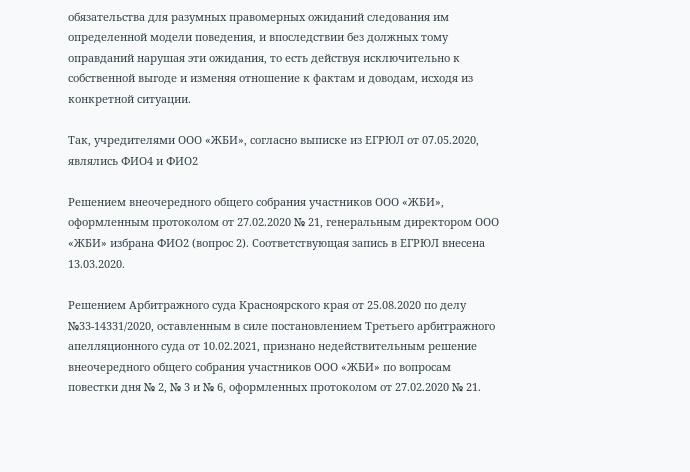обязательства для разумных правомерных ожиданий следования им определенной модели поведения, и впоследствии без должных тому оправданий нарушая эти ожидания, то есть действуя исключительно к собственной выгоде и изменяя отношение к фактам и доводам, исходя из конкретной ситуации.

Так, учредителями ООО «ЖБИ», согласно выписке из ЕГРЮЛ от 07.05.2020, являлись ФИО4 и ФИО2

Решением внеочередного общего собрания участников ООО «ЖБИ», оформленным протоколом от 27.02.2020 № 21, генеральным директором ООО «ЖБИ» избрана ФИО2 (вопрос 2). Соответствующая запись в ЕГРЮЛ внесена 13.03.2020.

Решением Арбитражного суда Красноярского края от 25.08.2020 по делу №33-14331/2020, оставленным в силе постановлением Третьего арбитражного апелляционного суда от 10.02.2021, признано недействительным решение внеочередного общего собрания участников ООО «ЖБИ» по вопросам повестки дня № 2, № 3 и № 6, оформленных протоколом от 27.02.2020 № 21.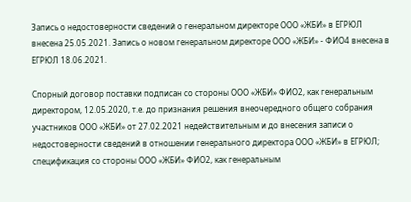Запись о недостоверности сведений о генеральном директоре ООО «ЖБИ» в ЕГРЮЛ внесена 25.05.2021. Запись о новом генеральном директоре ООО «ЖБИ» - ФИО4 внесена в ЕГРЮЛ 18.06.2021.

Спорный договор поставки подписан со стороны ООО «ЖБИ» ФИО2, как генеральным директором, 12.05.2020, т.е. до признания решения внеочередного общего собрания участников ООО «ЖБИ» от 27.02.2021 недействительным и до внесения записи о недостоверности сведений в отношении генерального директора ООО «ЖБИ» в ЕГРЮЛ; спецификация со стороны ООО «ЖБИ» ФИО2, как генеральным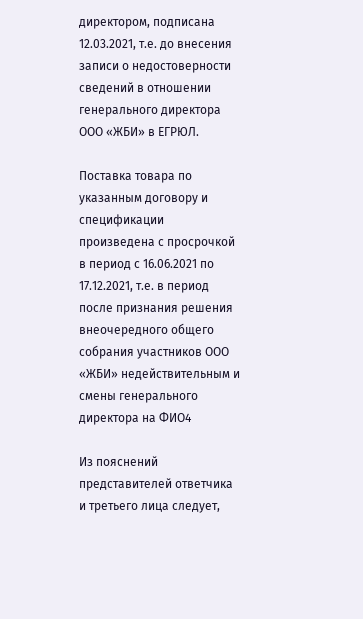директором, подписана 12.03.2021, т.е. до внесения записи о недостоверности сведений в отношении генерального директора ООО «ЖБИ» в ЕГРЮЛ.

Поставка товара по указанным договору и спецификации произведена с просрочкой в период с 16.06.2021 по 17.12.2021, т.е. в период после признания решения внеочередного общего собрания участников ООО «ЖБИ» недействительным и смены генерального директора на ФИО4

Из пояснений представителей ответчика и третьего лица следует,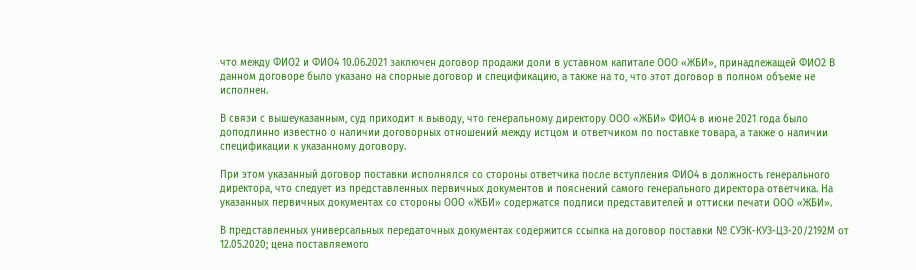что между ФИО2 и ФИО4 10.06.2021 заключен договор продажи доли в уставном капитале ООО «ЖБИ», принадлежащей ФИО2 В данном договоре было указано на спорные договор и спецификацию, а также на то, что этот договор в полном объеме не исполнен.

В связи с вышеуказанным, суд приходит к выводу, что генеральному директору ООО «ЖБИ» ФИО4 в июне 2021 года было доподлинно известно о наличии договорных отношений между истцом и ответчиком по поставке товара, а также о наличии спецификации к указанному договору.

При этом указанный договор поставки исполнялся со стороны ответчика после вступления ФИО4 в должность генерального директора, что следует из представленных первичных документов и пояснений самого генерального директора ответчика. На указанных первичных документах со стороны ООО «ЖБИ» содержатся подписи представителей и оттиски печати ООО «ЖБИ».

В представленных универсальных передаточных документах содержится ссылка на договор поставки № СУЭК-КУЗ-ЦЗ-20/2192М от 12.05.2020; цена поставляемого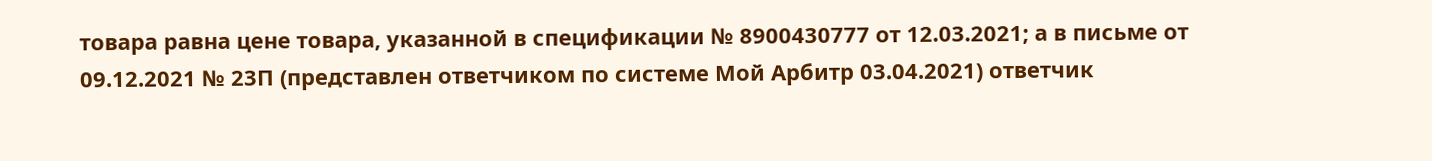товара равна цене товара, указанной в спецификации № 8900430777 от 12.03.2021; а в письме от 09.12.2021 № 23П (представлен ответчиком по системе Мой Арбитр 03.04.2021) ответчик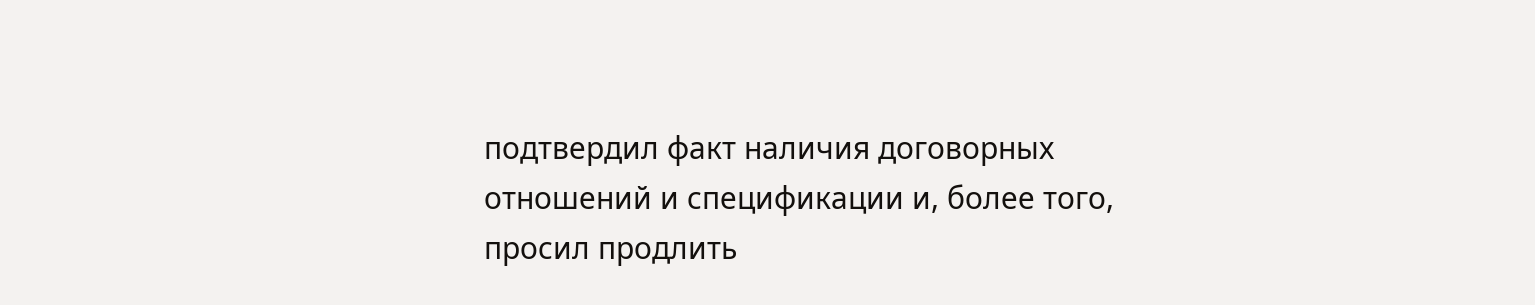подтвердил факт наличия договорных отношений и спецификации и, более того, просил продлить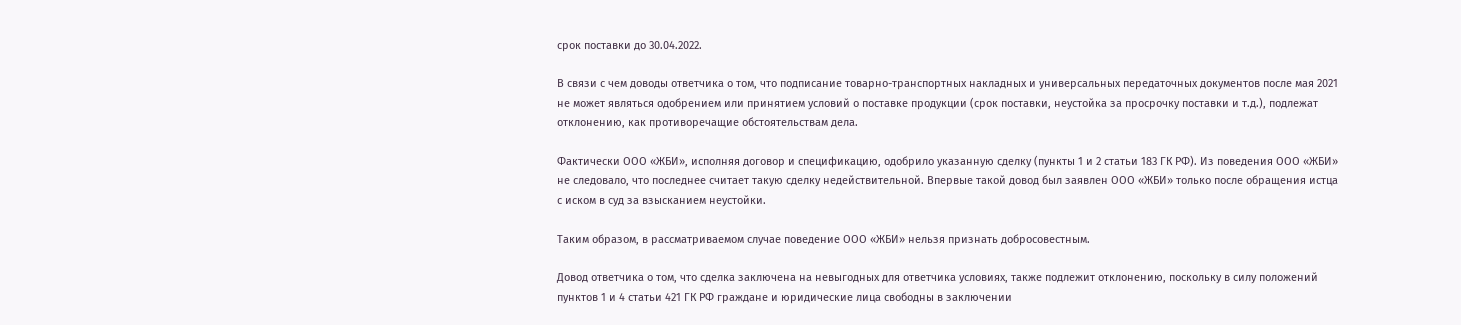срок поставки до 30.04.2022.

В связи с чем доводы ответчика о том, что подписание товарно-транспортных накладных и универсальных передаточных документов после мая 2021 не может являться одобрением или принятием условий о поставке продукции (срок поставки, неустойка за просрочку поставки и т.д.), подлежат отклонению, как противоречащие обстоятельствам дела.

Фактически ООО «ЖБИ», исполняя договор и спецификацию, одобрило указанную сделку (пункты 1 и 2 статьи 183 ГК РФ). Из поведения ООО «ЖБИ» не следовало, что последнее считает такую сделку недействительной. Впервые такой довод был заявлен ООО «ЖБИ» только после обращения истца с иском в суд за взысканием неустойки.

Таким образом, в рассматриваемом случае поведение ООО «ЖБИ» нельзя признать добросовестным.

Довод ответчика о том, что сделка заключена на невыгодных для ответчика условиях, также подлежит отклонению, поскольку в силу положений пунктов 1 и 4 статьи 421 ГК РФ граждане и юридические лица свободны в заключении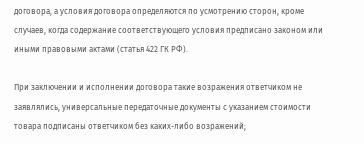договора, а условия договора определяются по усмотрению сторон, кроме случаев, когда содержание соответствующего условия предписано законом или иными правовыми актами (статья 422 ГК РФ).

При заключении и исполнении договора такие возражения ответчиком не заявлялись, универсальные передаточные документы с указанием стоимости товара подписаны ответчиком без каких-либо возражений;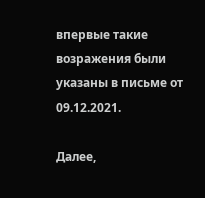впервые такие возражения были указаны в письме от 09.12.2021.

Далее,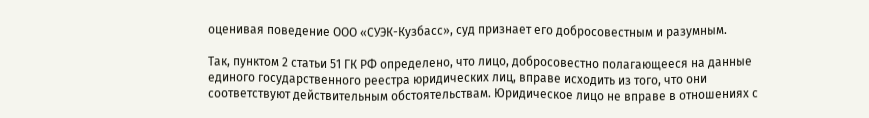оценивая поведение ООО «СУЭК-Кузбасс», суд признает его добросовестным и разумным.

Так, пунктом 2 статьи 51 ГК РФ определено, что лицо, добросовестно полагающееся на данные единого государственного реестра юридических лиц, вправе исходить из того, что они соответствуют действительным обстоятельствам. Юридическое лицо не вправе в отношениях с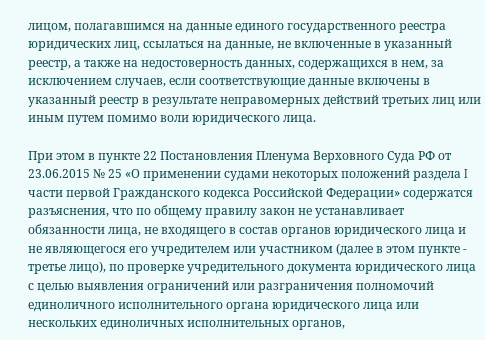лицом, полагавшимся на данные единого государственного реестра юридических лиц, ссылаться на данные, не включенные в указанный реестр, а также на недостоверность данных, содержащихся в нем, за исключением случаев, если соответствующие данные включены в указанный реестр в результате неправомерных действий третьих лиц или иным путем помимо воли юридического лица.

При этом в пункте 22 Постановления Пленума Верховного Суда РФ от 23.06.2015 № 25 «О применении судами некоторых положений раздела I части первой Гражданского кодекса Российской Федерации» содержатся разъяснения, что по общему правилу закон не устанавливает обязанности лица, не входящего в состав органов юридического лица и не являющегося его учредителем или участником (далее в этом пункте - третье лицо), по проверке учредительного документа юридического лица с целью выявления ограничений или разграничения полномочий единоличного исполнительного органа юридического лица или нескольких единоличных исполнительных органов,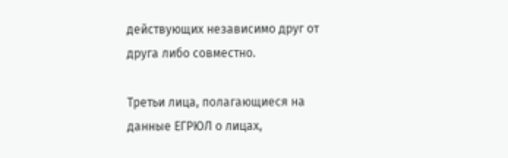действующих независимо друг от друга либо совместно.

Третьи лица, полагающиеся на данные ЕГРЮЛ о лицах,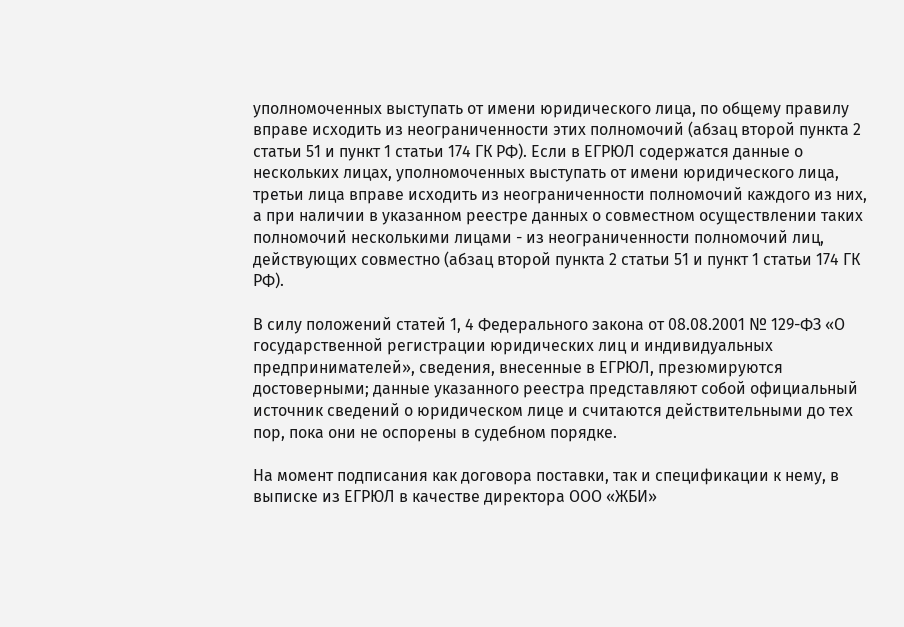уполномоченных выступать от имени юридического лица, по общему правилу вправе исходить из неограниченности этих полномочий (абзац второй пункта 2 статьи 51 и пункт 1 статьи 174 ГК РФ). Если в ЕГРЮЛ содержатся данные о нескольких лицах, уполномоченных выступать от имени юридического лица, третьи лица вправе исходить из неограниченности полномочий каждого из них, а при наличии в указанном реестре данных о совместном осуществлении таких полномочий несколькими лицами - из неограниченности полномочий лиц, действующих совместно (абзац второй пункта 2 статьи 51 и пункт 1 статьи 174 ГК РФ).

В силу положений статей 1, 4 Федерального закона от 08.08.2001 № 129-ФЗ «О государственной регистрации юридических лиц и индивидуальных предпринимателей», сведения, внесенные в ЕГРЮЛ, презюмируются достоверными; данные указанного реестра представляют собой официальный источник сведений о юридическом лице и считаются действительными до тех пор, пока они не оспорены в судебном порядке.

На момент подписания как договора поставки, так и спецификации к нему, в выписке из ЕГРЮЛ в качестве директора ООО «ЖБИ»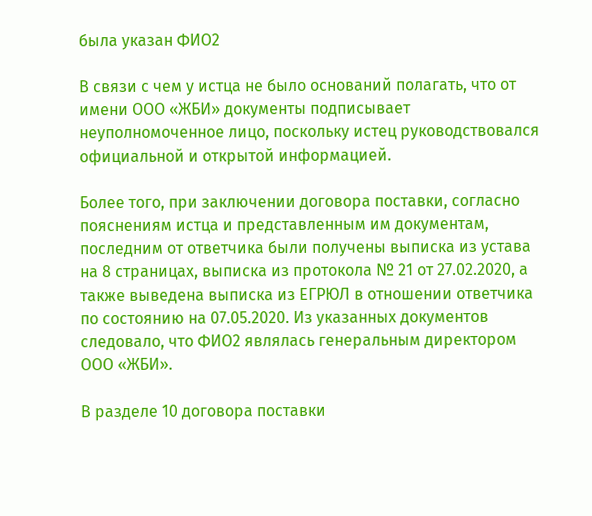была указан ФИО2

В связи с чем у истца не было оснований полагать, что от имени ООО «ЖБИ» документы подписывает неуполномоченное лицо, поскольку истец руководствовался официальной и открытой информацией.

Более того, при заключении договора поставки, согласно пояснениям истца и представленным им документам, последним от ответчика были получены выписка из устава на 8 страницах, выписка из протокола № 21 от 27.02.2020, а также выведена выписка из ЕГРЮЛ в отношении ответчика по состоянию на 07.05.2020. Из указанных документов следовало, что ФИО2 являлась генеральным директором ООО «ЖБИ».

В разделе 10 договора поставки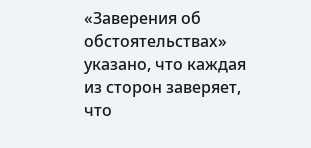«Заверения об обстоятельствах» указано, что каждая из сторон заверяет, что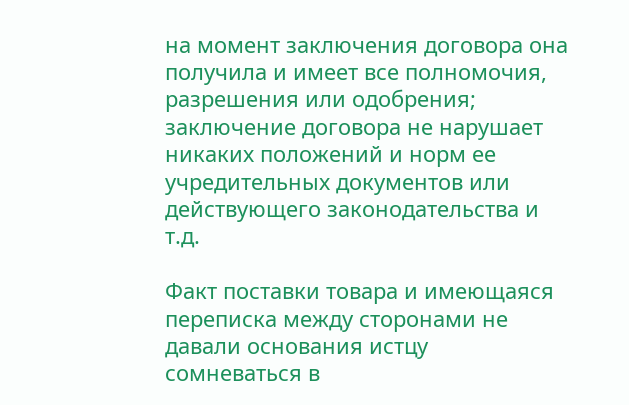на момент заключения договора она получила и имеет все полномочия, разрешения или одобрения; заключение договора не нарушает никаких положений и норм ее учредительных документов или действующего законодательства и т.д.

Факт поставки товара и имеющаяся переписка между сторонами не давали основания истцу сомневаться в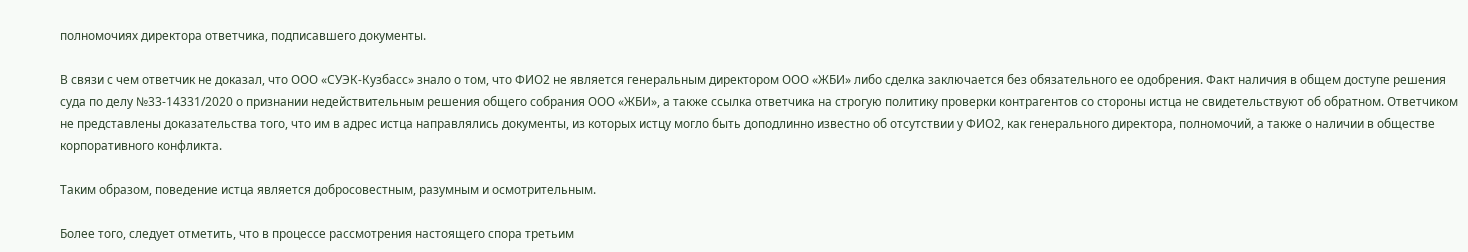полномочиях директора ответчика, подписавшего документы.

В связи с чем ответчик не доказал, что ООО «СУЭК-Кузбасс» знало о том, что ФИО2 не является генеральным директором ООО «ЖБИ» либо сделка заключается без обязательного ее одобрения. Факт наличия в общем доступе решения суда по делу №33-14331/2020 о признании недействительным решения общего собрания ООО «ЖБИ», а также ссылка ответчика на строгую политику проверки контрагентов со стороны истца не свидетельствуют об обратном. Ответчиком не представлены доказательства того, что им в адрес истца направлялись документы, из которых истцу могло быть доподлинно известно об отсутствии у ФИО2, как генерального директора, полномочий, а также о наличии в обществе корпоративного конфликта.

Таким образом, поведение истца является добросовестным, разумным и осмотрительным.

Более того, следует отметить, что в процессе рассмотрения настоящего спора третьим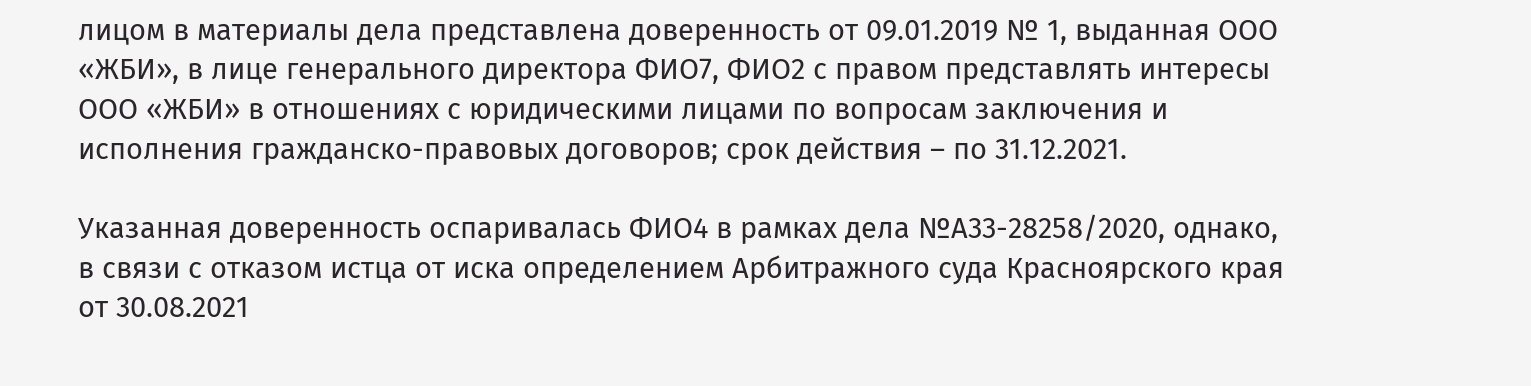лицом в материалы дела представлена доверенность от 09.01.2019 № 1, выданная ООО «ЖБИ», в лице генерального директора ФИО7, ФИО2 с правом представлять интересы ООО «ЖБИ» в отношениях с юридическими лицами по вопросам заключения и исполнения гражданско-правовых договоров; срок действия – по 31.12.2021.

Указанная доверенность оспаривалась ФИО4 в рамках дела №А33-28258/2020, однако, в связи с отказом истца от иска определением Арбитражного суда Красноярского края от 30.08.2021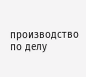производство по делу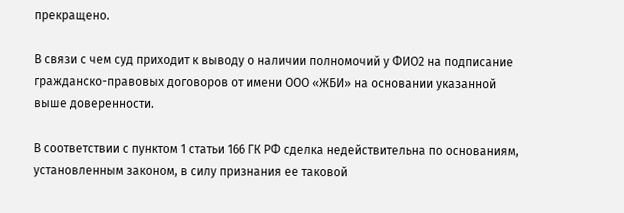прекращено.

В связи с чем суд приходит к выводу о наличии полномочий у ФИО2 на подписание гражданско-правовых договоров от имени ООО «ЖБИ» на основании указанной выше доверенности.

В соответствии с пунктом 1 статьи 166 ГК РФ сделка недействительна по основаниям, установленным законом, в силу признания ее таковой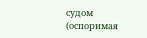судом (оспоримая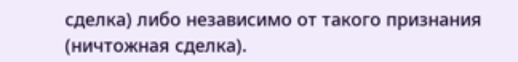сделка) либо независимо от такого признания (ничтожная сделка).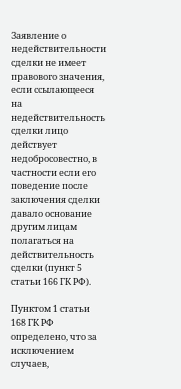Заявление о недействительности сделки не имеет правового значения, если ссылающееся на недействительность сделки лицо действует недобросовестно, в частности если его поведение после заключения сделки давало основание другим лицам полагаться на действительность сделки (пункт 5 статьи 166 ГК РФ).

Пунктом 1 статьи 168 ГК РФ определено, что за исключением случаев,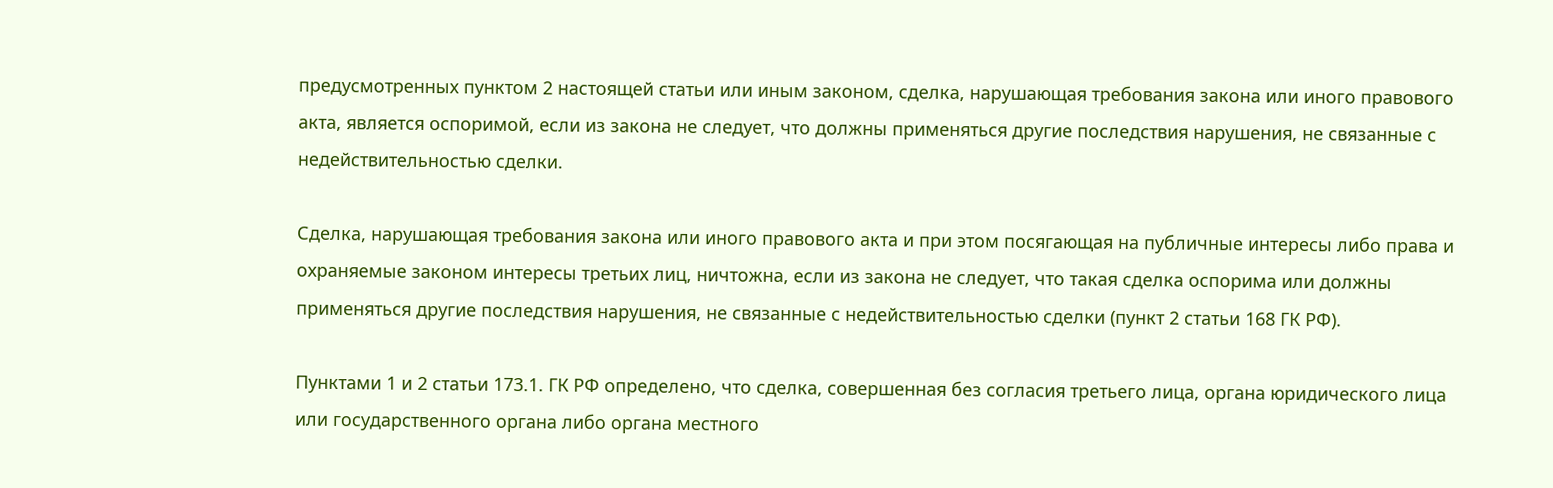предусмотренных пунктом 2 настоящей статьи или иным законом, сделка, нарушающая требования закона или иного правового акта, является оспоримой, если из закона не следует, что должны применяться другие последствия нарушения, не связанные с недействительностью сделки.

Сделка, нарушающая требования закона или иного правового акта и при этом посягающая на публичные интересы либо права и охраняемые законом интересы третьих лиц, ничтожна, если из закона не следует, что такая сделка оспорима или должны применяться другие последствия нарушения, не связанные с недействительностью сделки (пункт 2 статьи 168 ГК РФ).

Пунктами 1 и 2 статьи 173.1. ГК РФ определено, что сделка, совершенная без согласия третьего лица, органа юридического лица или государственного органа либо органа местного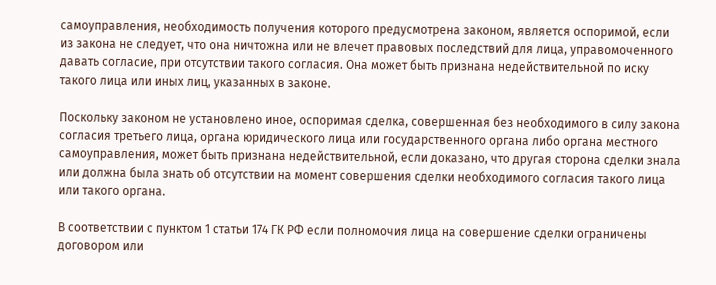самоуправления, необходимость получения которого предусмотрена законом, является оспоримой, если из закона не следует, что она ничтожна или не влечет правовых последствий для лица, управомоченного давать согласие, при отсутствии такого согласия. Она может быть признана недействительной по иску такого лица или иных лиц, указанных в законе.

Поскольку законом не установлено иное, оспоримая сделка, совершенная без необходимого в силу закона согласия третьего лица, органа юридического лица или государственного органа либо органа местного самоуправления, может быть признана недействительной, если доказано, что другая сторона сделки знала или должна была знать об отсутствии на момент совершения сделки необходимого согласия такого лица или такого органа.

В соответствии с пунктом 1 статьи 174 ГК РФ если полномочия лица на совершение сделки ограничены договором или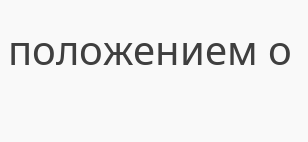положением о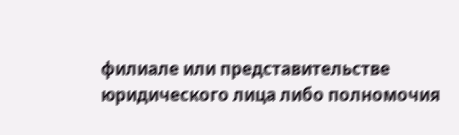филиале или представительстве юридического лица либо полномочия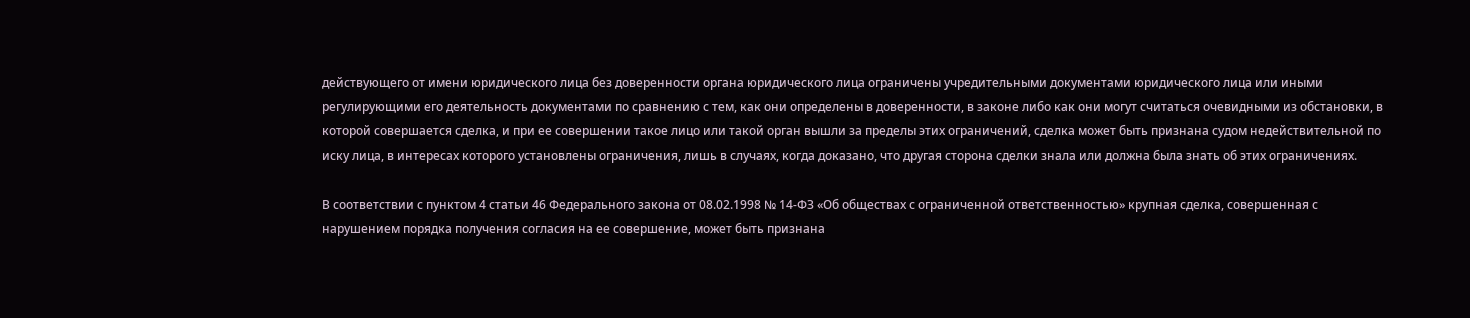действующего от имени юридического лица без доверенности органа юридического лица ограничены учредительными документами юридического лица или иными регулирующими его деятельность документами по сравнению с тем, как они определены в доверенности, в законе либо как они могут считаться очевидными из обстановки, в которой совершается сделка, и при ее совершении такое лицо или такой орган вышли за пределы этих ограничений, сделка может быть признана судом недействительной по иску лица, в интересах которого установлены ограничения, лишь в случаях, когда доказано, что другая сторона сделки знала или должна была знать об этих ограничениях.

В соответствии с пунктом 4 статьи 46 Федерального закона от 08.02.1998 № 14-ФЗ «Об обществах с ограниченной ответственностью» крупная сделка, совершенная с нарушением порядка получения согласия на ее совершение, может быть признана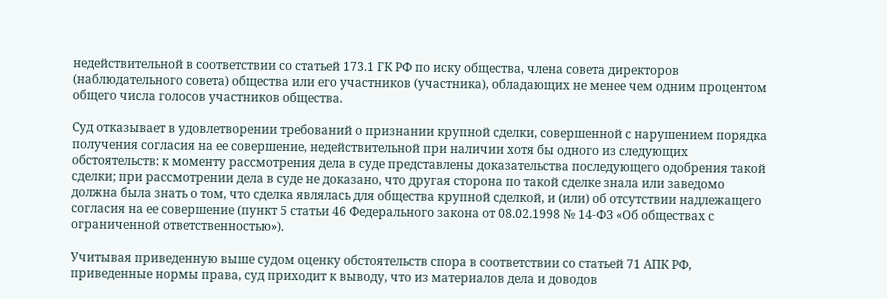недействительной в соответствии со статьей 173.1 ГК РФ по иску общества, члена совета директоров (наблюдательного совета) общества или его участников (участника), обладающих не менее чем одним процентом общего числа голосов участников общества.

Суд отказывает в удовлетворении требований о признании крупной сделки, совершенной с нарушением порядка получения согласия на ее совершение, недействительной при наличии хотя бы одного из следующих обстоятельств: к моменту рассмотрения дела в суде представлены доказательства последующего одобрения такой сделки; при рассмотрении дела в суде не доказано, что другая сторона по такой сделке знала или заведомо должна была знать о том, что сделка являлась для общества крупной сделкой, и (или) об отсутствии надлежащего согласия на ее совершение (пункт 5 статьи 46 Федерального закона от 08.02.1998 № 14-ФЗ «Об обществах с ограниченной ответственностью»).

Учитывая приведенную выше судом оценку обстоятельств спора в соответствии со статьей 71 АПК РФ, приведенные нормы права, суд приходит к выводу, что из материалов дела и доводов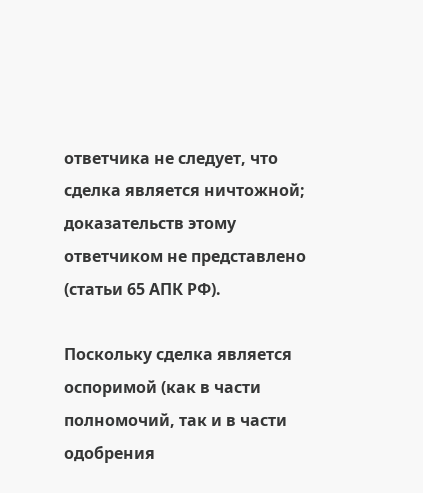ответчика не следует, что сделка является ничтожной; доказательств этому ответчиком не представлено (статьи 65 АПК РФ).

Поскольку сделка является оспоримой (как в части полномочий, так и в части одобрения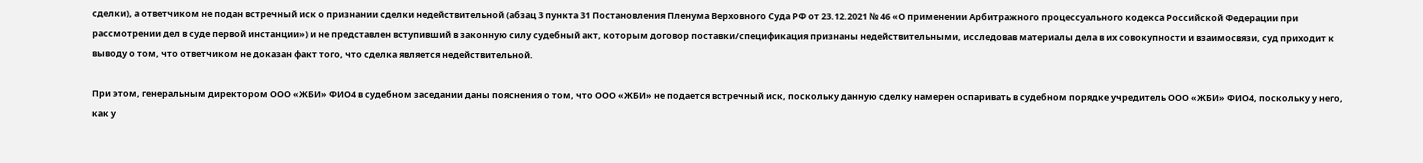сделки), а ответчиком не подан встречный иск о признании сделки недействительной (абзац 3 пункта 31 Постановления Пленума Верховного Суда РФ от 23.12.2021 № 46 «О применении Арбитражного процессуального кодекса Российской Федерации при рассмотрении дел в суде первой инстанции») и не представлен вступивший в законную силу судебный акт, которым договор поставки/спецификация признаны недействительными, исследовав материалы дела в их совокупности и взаимосвязи, суд приходит к выводу о том, что ответчиком не доказан факт того, что сделка является недействительной.

При этом, генеральным директором ООО «ЖБИ» ФИО4 в судебном заседании даны пояснения о том, что ООО «ЖБИ» не подается встречный иск, поскольку данную сделку намерен оспаривать в судебном порядке учредитель ООО «ЖБИ» ФИО4, поскольку у него, как у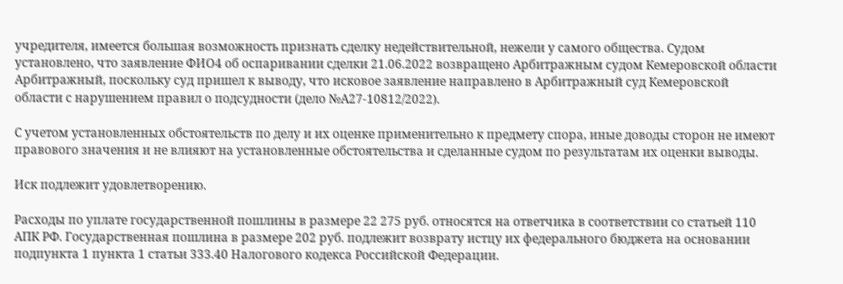учредителя, имеется большая возможность признать сделку недействительной, нежели у самого общества. Судом установлено, что заявление ФИО4 об оспаривании сделки 21.06.2022 возвращено Арбитражным судом Кемеровской области Арбитражный, поскольку суд пришел к выводу, что исковое заявление направлено в Арбитражный суд Кемеровской области с нарушением правил о подсудности (дело №А27-10812/2022).

С учетом установленных обстоятельств по делу и их оценке применительно к предмету спора, иные доводы сторон не имеют правового значения и не влияют на установленные обстоятельства и сделанные судом по результатам их оценки выводы.

Иск подлежит удовлетворению.

Расходы по уплате государственной пошлины в размере 22 275 руб. относятся на ответчика в соответствии со статьей 110 АПК РФ. Государственная пошлина в размере 202 руб. подлежит возврату истцу их федерального бюджета на основании подпункта 1 пункта 1 статьи 333.40 Налогового кодекса Российской Федерации.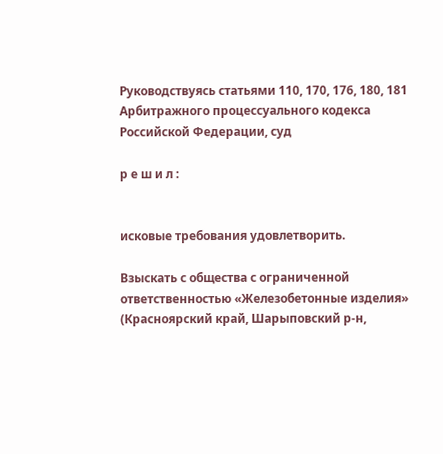Руководствуясь статьями 110, 170, 176, 180, 181 Арбитражного процессуального кодекса Российской Федерации, суд

р е ш и л :


исковые требования удовлетворить.

Взыскать с общества с ограниченной ответственностью «Железобетонные изделия» (Красноярский край, Шарыповский р-н,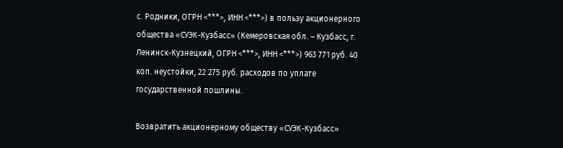с. Родники, ОГРН <***>, ИНН <***>) в пользу акционерного общества «СУЭК-Кузбасс» (Кемеровская обл. – Кузбасс, г. Ленинск-Кузнецкий, ОГРН <***>, ИНН <***>) 963 771 руб. 40 коп. неустойки, 22 275 руб. расходов по уплате государственной пошлины.

Возвратить акционерному обществу «СУЭК-Кузбасс»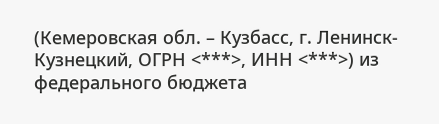(Кемеровская обл. – Кузбасс, г. Ленинск-Кузнецкий, ОГРН <***>, ИНН <***>) из федерального бюджета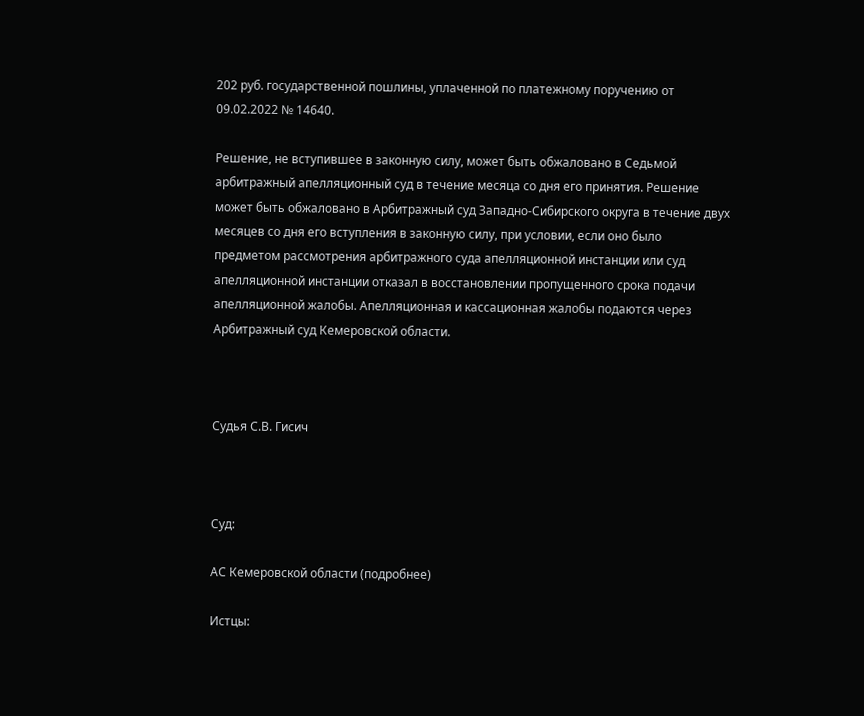202 руб. государственной пошлины, уплаченной по платежному поручению от 09.02.2022 № 14640.

Решение, не вступившее в законную силу, может быть обжаловано в Седьмой арбитражный апелляционный суд в течение месяца со дня его принятия. Решение может быть обжаловано в Арбитражный суд Западно-Сибирского округа в течение двух месяцев со дня его вступления в законную силу, при условии, если оно было предметом рассмотрения арбитражного суда апелляционной инстанции или суд апелляционной инстанции отказал в восстановлении пропущенного срока подачи апелляционной жалобы. Апелляционная и кассационная жалобы подаются через Арбитражный суд Кемеровской области.



Судья С.В. Гисич



Суд:

АС Кемеровской области (подробнее)

Истцы: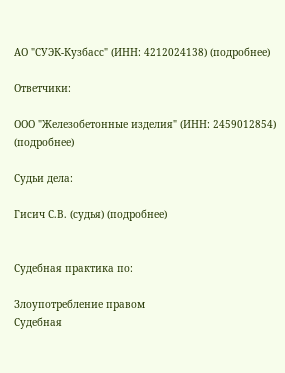АО "СУЭК-Кузбасс" (ИНН: 4212024138) (подробнее)

Ответчики:

ООО "Железобетонные изделия" (ИНН: 2459012854) (подробнее)

Судьи дела:

Гисич С.В. (судья) (подробнее)


Судебная практика по:

Злоупотребление правом
Судебная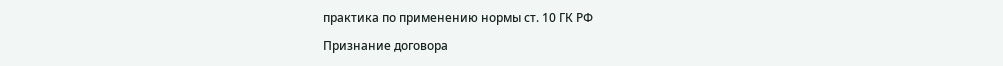практика по применению нормы ст. 10 ГК РФ

Признание договора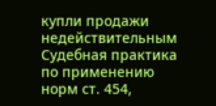купли продажи недействительным
Судебная практика по применению норм ст. 454,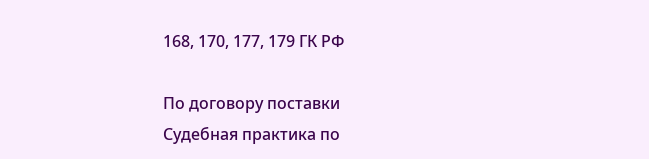168, 170, 177, 179 ГК РФ

По договору поставки
Судебная практика по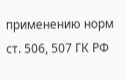применению норм ст. 506, 507 ГК РФ